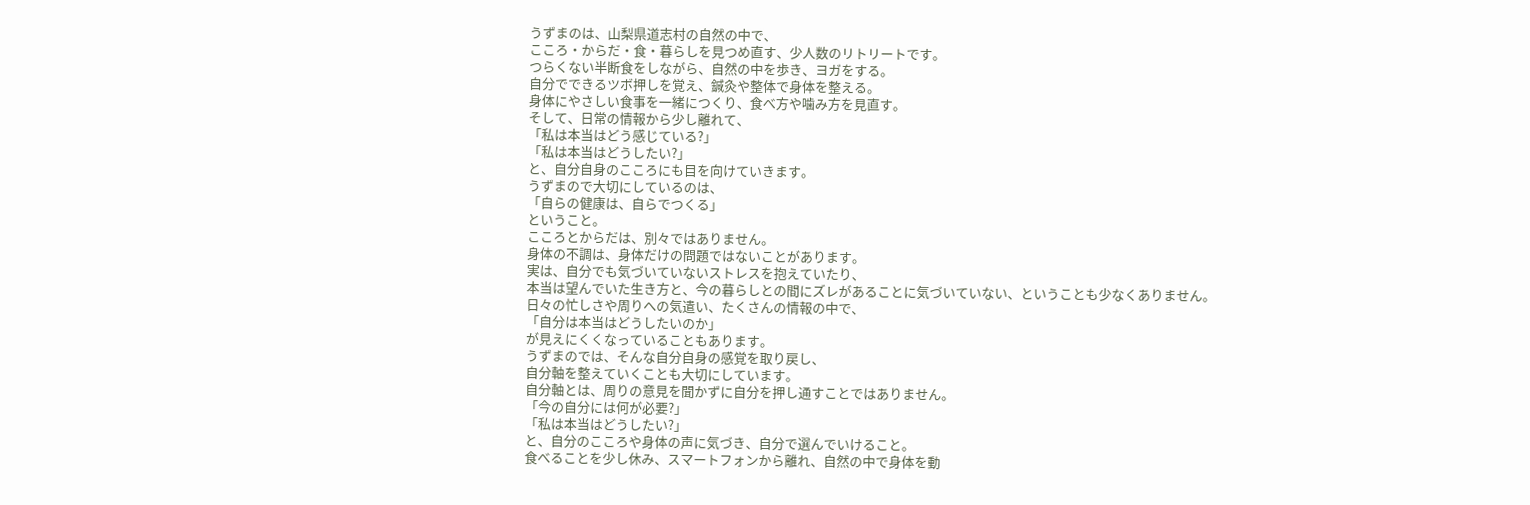うずまのは、山梨県道志村の自然の中で、
こころ・からだ・食・暮らしを見つめ直す、少人数のリトリートです。
つらくない半断食をしながら、自然の中を歩き、ヨガをする。
自分でできるツボ押しを覚え、鍼灸や整体で身体を整える。
身体にやさしい食事を一緒につくり、食べ方や噛み方を見直す。
そして、日常の情報から少し離れて、
「私は本当はどう感じている?」
「私は本当はどうしたい?」
と、自分自身のこころにも目を向けていきます。
うずまので大切にしているのは、
「自らの健康は、自らでつくる」
ということ。
こころとからだは、別々ではありません。
身体の不調は、身体だけの問題ではないことがあります。
実は、自分でも気づいていないストレスを抱えていたり、
本当は望んでいた生き方と、今の暮らしとの間にズレがあることに気づいていない、ということも少なくありません。
日々の忙しさや周りへの気遣い、たくさんの情報の中で、
「自分は本当はどうしたいのか」
が見えにくくなっていることもあります。
うずまのでは、そんな自分自身の感覚を取り戻し、
自分軸を整えていくことも大切にしています。
自分軸とは、周りの意見を聞かずに自分を押し通すことではありません。
「今の自分には何が必要?」
「私は本当はどうしたい?」
と、自分のこころや身体の声に気づき、自分で選んでいけること。
食べることを少し休み、スマートフォンから離れ、自然の中で身体を動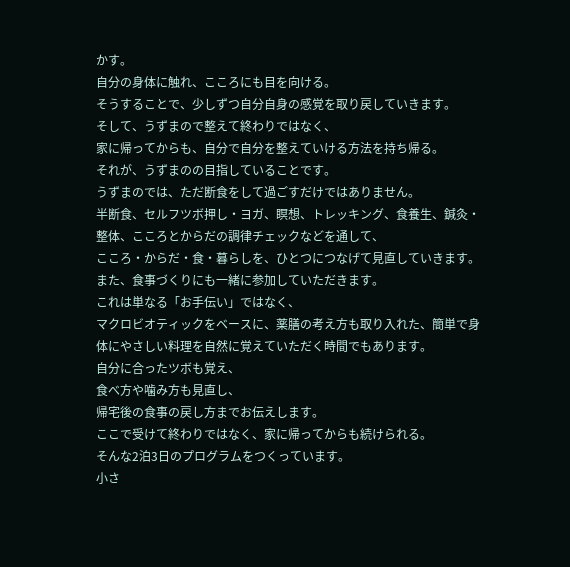かす。
自分の身体に触れ、こころにも目を向ける。
そうすることで、少しずつ自分自身の感覚を取り戻していきます。
そして、うずまので整えて終わりではなく、
家に帰ってからも、自分で自分を整えていける方法を持ち帰る。
それが、うずまのの目指していることです。
うずまのでは、ただ断食をして過ごすだけではありません。
半断食、セルフツボ押し・ヨガ、瞑想、トレッキング、食養生、鍼灸・整体、こころとからだの調律チェックなどを通して、
こころ・からだ・食・暮らしを、ひとつにつなげて見直していきます。
また、食事づくりにも一緒に参加していただきます。
これは単なる「お手伝い」ではなく、
マクロビオティックをベースに、薬膳の考え方も取り入れた、簡単で身体にやさしい料理を自然に覚えていただく時間でもあります。
自分に合ったツボも覚え、
食べ方や噛み方も見直し、
帰宅後の食事の戻し方までお伝えします。
ここで受けて終わりではなく、家に帰ってからも続けられる。
そんな2泊3日のプログラムをつくっています。
小さ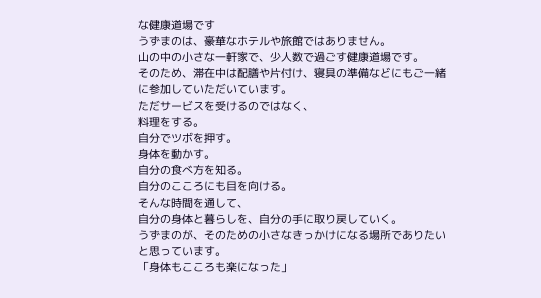な健康道場です
うずまのは、豪華なホテルや旅館ではありません。
山の中の小さな一軒家で、少人数で過ごす健康道場です。
そのため、滞在中は配膳や片付け、寝具の準備などにもご一緒に参加していただいています。
ただサービスを受けるのではなく、
料理をする。
自分でツボを押す。
身体を動かす。
自分の食べ方を知る。
自分のこころにも目を向ける。
そんな時間を通して、
自分の身体と暮らしを、自分の手に取り戻していく。
うずまのが、そのための小さなきっかけになる場所でありたいと思っています。
「身体もこころも楽になった」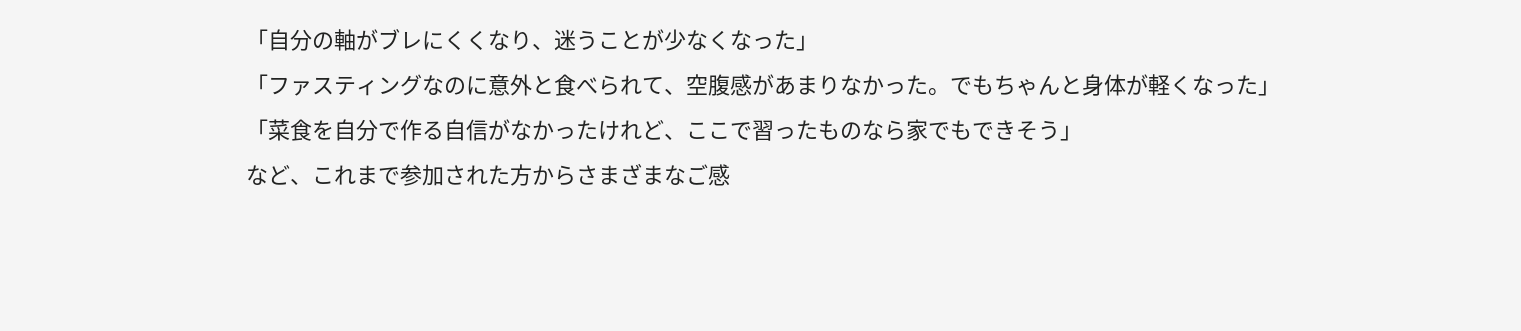「自分の軸がブレにくくなり、迷うことが少なくなった」
「ファスティングなのに意外と食べられて、空腹感があまりなかった。でもちゃんと身体が軽くなった」
「菜食を自分で作る自信がなかったけれど、ここで習ったものなら家でもできそう」
など、これまで参加された方からさまざまなご感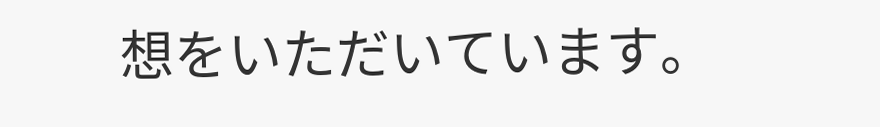想をいただいています。